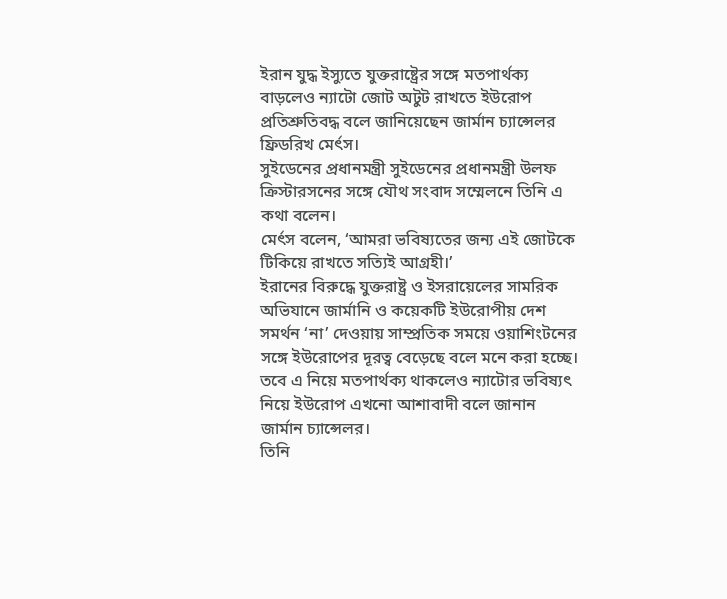ইরান যুদ্ধ ইস্যুতে যুক্তরাষ্ট্রের সঙ্গে মতপার্থক্য বাড়লেও ন্যাটো জোট অটুট রাখতে ইউরোপ প্রতিশ্রুতিবদ্ধ বলে জানিয়েছেন জার্মান চ্যান্সেলর ফ্রিডরিখ মের্ৎস।
সুইডেনের প্রধানমন্ত্রী সুইডেনের প্রধানমন্ত্রী উলফ ক্রিস্টারসনের সঙ্গে যৌথ সংবাদ সম্মেলনে তিনি এ কথা বলেন।
মের্ৎস বলেন, ‘আমরা ভবিষ্যতের জন্য এই জোটকে টিকিয়ে রাখতে সত্যিই আগ্রহী।’
ইরানের বিরুদ্ধে যুক্তরাষ্ট্র ও ইসরায়েলের সামরিক অভিযানে জার্মানি ও কয়েকটি ইউরোপীয় দেশ সমর্থন ‘না’ দেওয়ায় সাম্প্রতিক সময়ে ওয়াশিংটনের সঙ্গে ইউরোপের দূরত্ব বেড়েছে বলে মনে করা হচ্ছে।
তবে এ নিয়ে মতপার্থক্য থাকলেও ন্যাটোর ভবিষ্যৎ নিয়ে ইউরোপ এখনো আশাবাদী বলে জানান জার্মান চ্যান্সেলর।
তিনি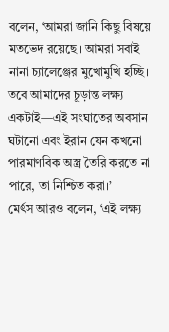বলেন, ‘আমরা জানি কিছু বিষয়ে মতভেদ রয়েছে। আমরা সবাই নানা চ্যালেঞ্জের মুখোমুখি হচ্ছি। তবে আমাদের চূড়ান্ত লক্ষ্য একটাই—এই সংঘাতের অবসান ঘটানো এবং ইরান যেন কখনো পারমাণবিক অস্ত্র তৈরি করতে না পারে, তা নিশ্চিত করা।’
মের্ৎস আরও বলেন, ‘এই লক্ষ্য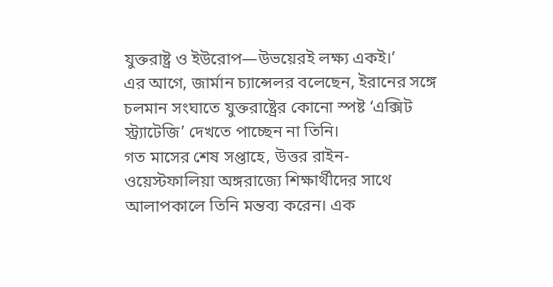যুক্তরাষ্ট্র ও ইউরোপ—উভয়েরই লক্ষ্য একই।’
এর আগে, জার্মান চ্যান্সেলর বলেছেন, ইরানের সঙ্গে চলমান সংঘাতে যুক্তরাষ্ট্রের কোনো স্পষ্ট ‘এক্সিট স্ট্র্যাটেজি’ দেখতে পাচ্ছেন না তিনি।
গত মাসের শেষ সপ্তাহে, উত্তর রাইন-ওয়েস্টফালিয়া অঙ্গরাজ্যে শিক্ষার্থীদের সাথে আলাপকালে তিনি মন্তব্য করেন। এক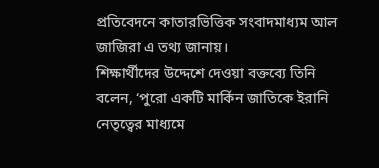প্রতিবেদনে কাতারভিত্তিক সংবাদমাধ্যম আল জাজিরা এ তথ্য জানায়।
শিক্ষার্থীদের উদ্দেশে দেওয়া বক্তব্যে তিনি বলেন, ‘পুরো একটি মার্কিন জাতিকে ইরানি নেতৃত্বের মাধ্যমে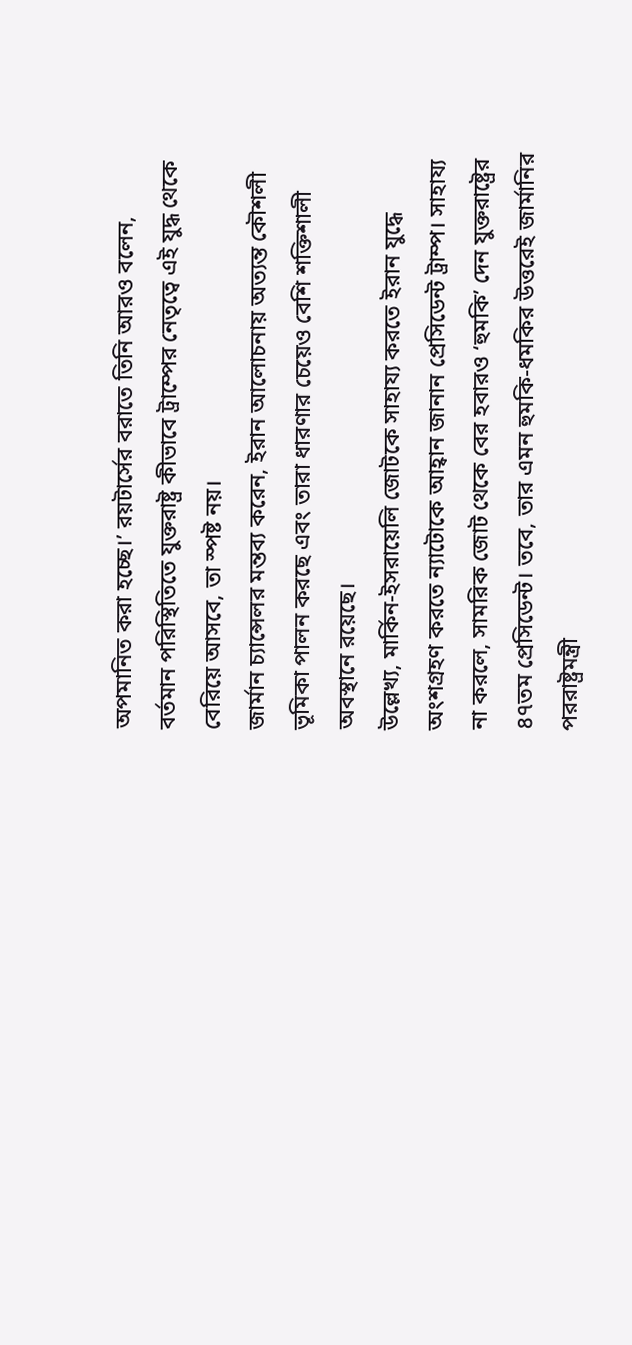অপমানিত করা হচ্ছে।’ রয়টার্সের বরাতে তিনি আরও বলেন, বর্তমান পরিস্থিতিতে যুক্তরাষ্ট্র কীভাবে ট্রাম্পের নেতৃত্বে এই যুদ্ধ থেকে বেরিয়ে আসবে, তা স্পষ্ট নয়।
জার্মান চ্যান্সেলর মন্তব্য করেন, ইরান আলোচনায় অত্যন্ত কৌশলী ভূমিকা পালন করছে এবং তারা ধারণার চেয়েও বেশি শক্তিশালী অবস্থানে রয়েছে।
উল্লেখ্য, মার্কিন-ইসরায়েলি জোটকে সাহায্য করতে ইরান যুদ্ধে অংশগ্রহণ করতে ন্যাটোকে আহ্বান জানান প্রেসিডেন্ট ট্রাম্প। সাহায্য না করলে, সামরিক জোট থেকে বের হবারও ‘হুমকি’ দেন যুক্তরাষ্ট্রের ৪৭তম প্রেসিডেন্ট। তবে, তার এমন হুমকি-ধমকির উত্তরেই জার্মানির পররাষ্ট্রমন্ত্রী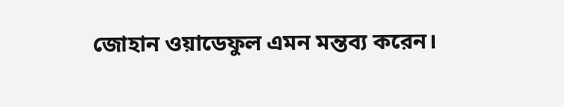জোহান ওয়াডেফুল এমন মন্তব্য করেন।